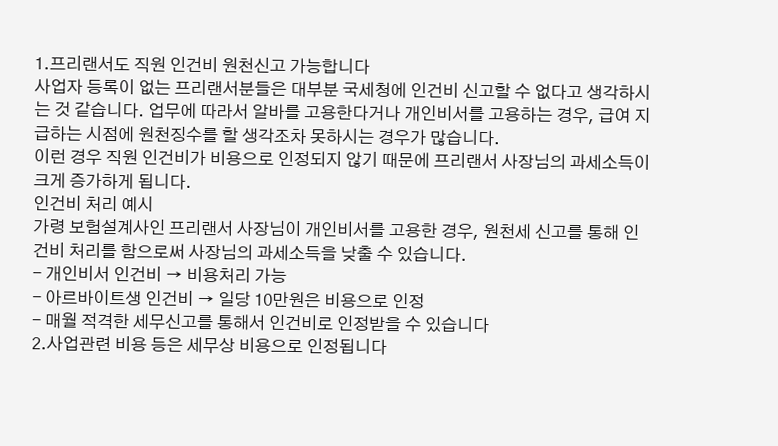1.프리랜서도 직원 인건비 원천신고 가능합니다
사업자 등록이 없는 프리랜서분들은 대부분 국세청에 인건비 신고할 수 없다고 생각하시는 것 같습니다. 업무에 따라서 알바를 고용한다거나 개인비서를 고용하는 경우, 급여 지급하는 시점에 원천징수를 할 생각조차 못하시는 경우가 많습니다.
이런 경우 직원 인건비가 비용으로 인정되지 않기 때문에 프리랜서 사장님의 과세소득이 크게 증가하게 됩니다.
인건비 처리 예시
가령 보험설계사인 프리랜서 사장님이 개인비서를 고용한 경우, 원천세 신고를 통해 인건비 처리를 함으로써 사장님의 과세소득을 낮출 수 있습니다.
- 개인비서 인건비 → 비용처리 가능
- 아르바이트생 인건비 → 일당 10만원은 비용으로 인정
- 매월 적격한 세무신고를 통해서 인건비로 인정받을 수 있습니다
2.사업관련 비용 등은 세무상 비용으로 인정됩니다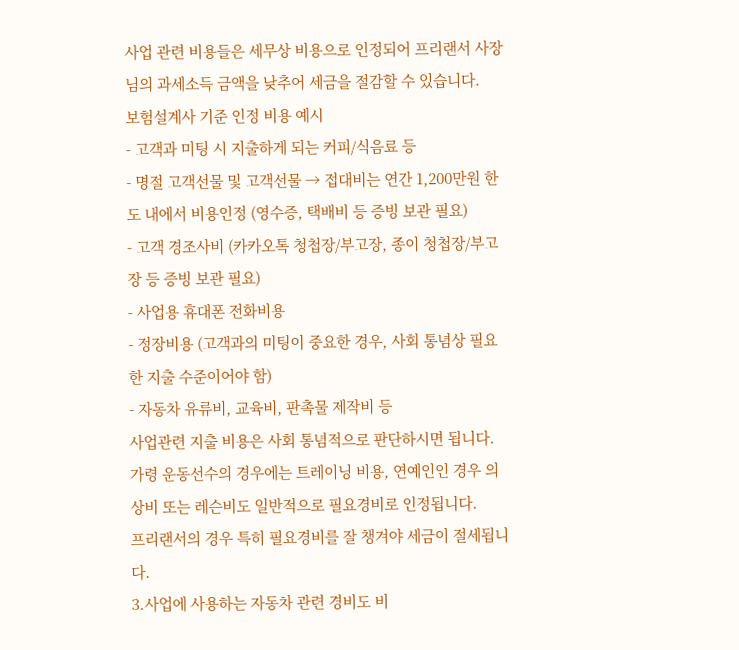사업 관련 비용들은 세무상 비용으로 인정되어 프리랜서 사장님의 과세소득 금액을 낮추어 세금을 절감할 수 있습니다.
보험설계사 기준 인정 비용 예시
- 고객과 미팅 시 지출하게 되는 커피/식음료 등
- 명절 고객선물 및 고객선물 → 접대비는 연간 1,200만원 한도 내에서 비용인정 (영수증, 택배비 등 증빙 보관 필요)
- 고객 경조사비 (카카오톡 청첩장/부고장, 종이 청첩장/부고장 등 증빙 보관 필요)
- 사업용 휴대폰 전화비용
- 정장비용 (고객과의 미팅이 중요한 경우, 사회 통념상 필요한 지출 수준이어야 함)
- 자동차 유류비, 교육비, 판촉물 제작비 등
사업관련 지출 비용은 사회 통념적으로 판단하시면 됩니다. 가령 운동선수의 경우에는 트레이닝 비용, 연예인인 경우 의상비 또는 레슨비도 일반적으로 필요경비로 인정됩니다.
프리랜서의 경우 특히 필요경비를 잘 챙겨야 세금이 절세됩니다.
3.사업에 사용하는 자동차 관련 경비도 비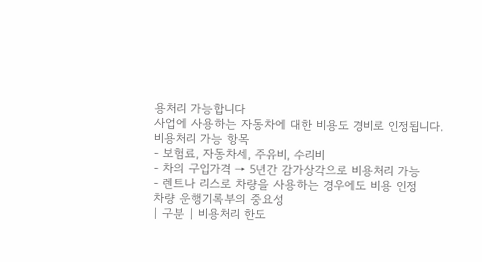용처리 가능합니다
사업에 사용하는 자동차에 대한 비용도 경비로 인정됩니다.
비용처리 가능 항목
- 보험료, 자동차세, 주유비, 수리비
- 차의 구입가격 → 5년간 감가상각으로 비용처리 가능
- 렌트나 리스로 차량을 사용하는 경우에도 비용 인정
차량 운행기록부의 중요성
| 구분 | 비용처리 한도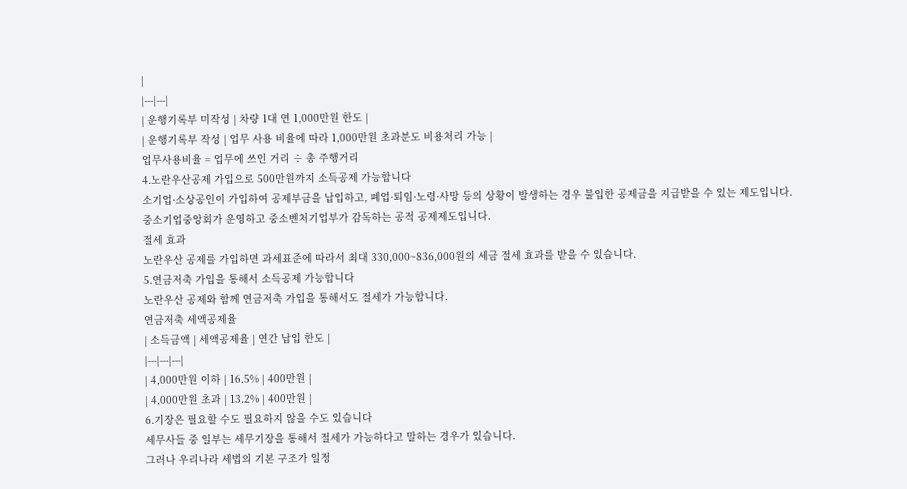|
|---|---|
| 운행기록부 미작성 | 차량 1대 연 1,000만원 한도 |
| 운행기록부 작성 | 업무 사용 비율에 따라 1,000만원 초과분도 비용처리 가능 |
업무사용비율 = 업무에 쓰인 거리 ÷ 총 주행거리
4.노란우산공제 가입으로 500만원까지 소득공제 가능합니다
소기업·소상공인이 가입하여 공제부금을 납입하고, 폐업·퇴임·노령·사망 등의 상황이 발생하는 경우 불입한 공제금을 지급받을 수 있는 제도입니다.
중소기업중앙회가 운영하고 중소벤처기업부가 감독하는 공적 공제제도입니다.
절세 효과
노란우산 공제를 가입하면 과세표준에 따라서 최대 330,000~836,000원의 세금 절세 효과를 받을 수 있습니다.
5.연금저축 가입을 통해서 소득공제 가능합니다
노란우산 공제와 함께 연금저축 가입을 통해서도 절세가 가능합니다.
연금저축 세액공제율
| 소득금액 | 세액공제율 | 연간 납입 한도 |
|---|---|---|
| 4,000만원 이하 | 16.5% | 400만원 |
| 4,000만원 초과 | 13.2% | 400만원 |
6.기장은 필요할 수도 필요하지 않을 수도 있습니다
세무사들 중 일부는 세무기장을 통해서 절세가 가능하다고 말하는 경우가 있습니다.
그러나 우리나라 세법의 기본 구조가 일정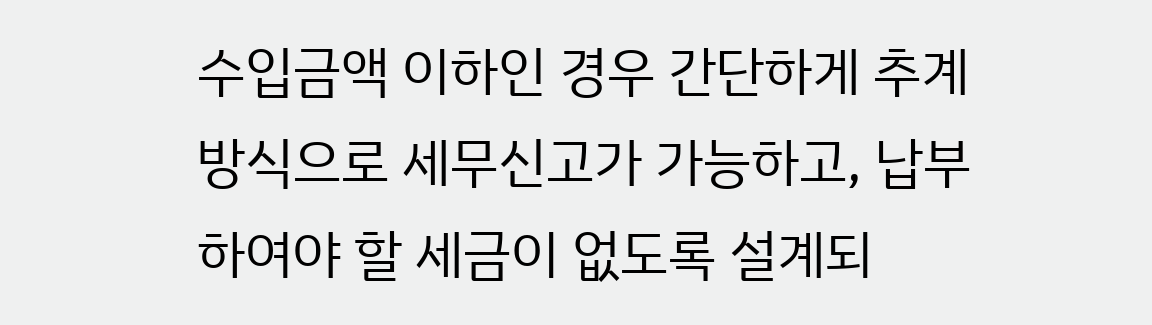수입금액 이하인 경우 간단하게 추계 방식으로 세무신고가 가능하고, 납부하여야 할 세금이 없도록 설계되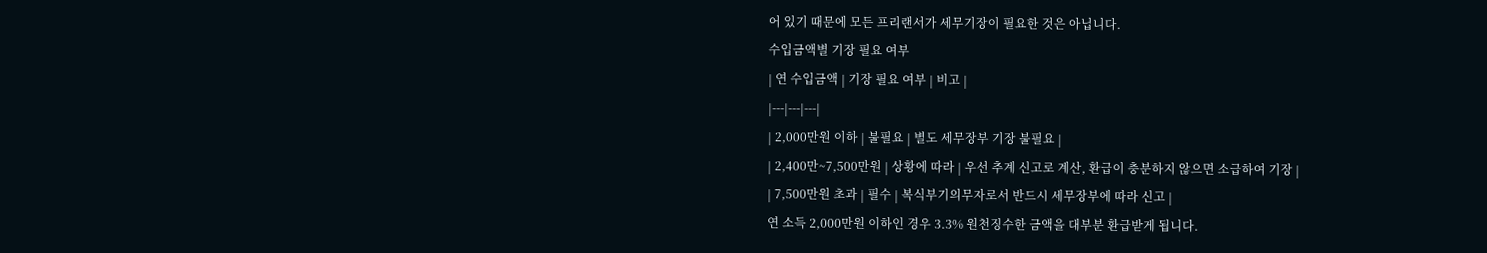어 있기 때문에 모든 프리랜서가 세무기장이 필요한 것은 아닙니다.
수입금액별 기장 필요 여부
| 연 수입금액 | 기장 필요 여부 | 비고 |
|---|---|---|
| 2,000만원 이하 | 불필요 | 별도 세무장부 기장 불필요 |
| 2,400만~7,500만원 | 상황에 따라 | 우선 추계 신고로 계산, 환급이 충분하지 않으면 소급하여 기장 |
| 7,500만원 초과 | 필수 | 복식부기의무자로서 반드시 세무장부에 따라 신고 |
연 소득 2,000만원 이하인 경우 3.3% 원천징수한 금액을 대부분 환급받게 됩니다.